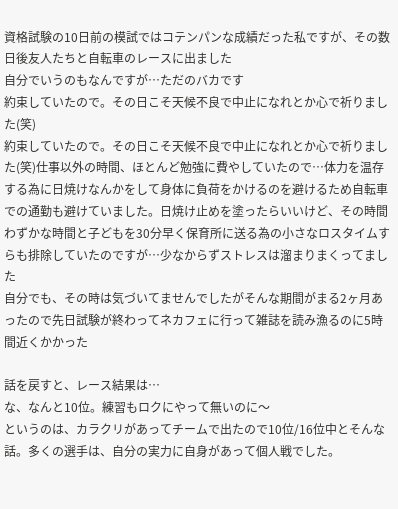資格試験の10日前の模試ではコテンパンな成績だった私ですが、その数日後友人たちと自転車のレースに出ました
自分でいうのもなんですが…ただのバカです
約束していたので。その日こそ天候不良で中止になれとか心で祈りました(笑)
約束していたので。その日こそ天候不良で中止になれとか心で祈りました(笑)仕事以外の時間、ほとんど勉強に費やしていたので…体力を温存する為に日焼けなんかをして身体に負荷をかけるのを避けるため自転車での通勤も避けていました。日焼け止めを塗ったらいいけど、その時間わずかな時間と子どもを30分早く保育所に送る為の小さなロスタイムすらも排除していたのですが…少なからずストレスは溜まりまくってました
自分でも、その時は気づいてませんでしたがそんな期間がまる2ヶ月あったので先日試験が終わってネカフェに行って雑誌を読み漁るのに5時間近くかかった

話を戻すと、レース結果は…
な、なんと10位。練習もロクにやって無いのに〜
というのは、カラクリがあってチームで出たので10位/16位中とそんな話。多くの選手は、自分の実力に自身があって個人戦でした。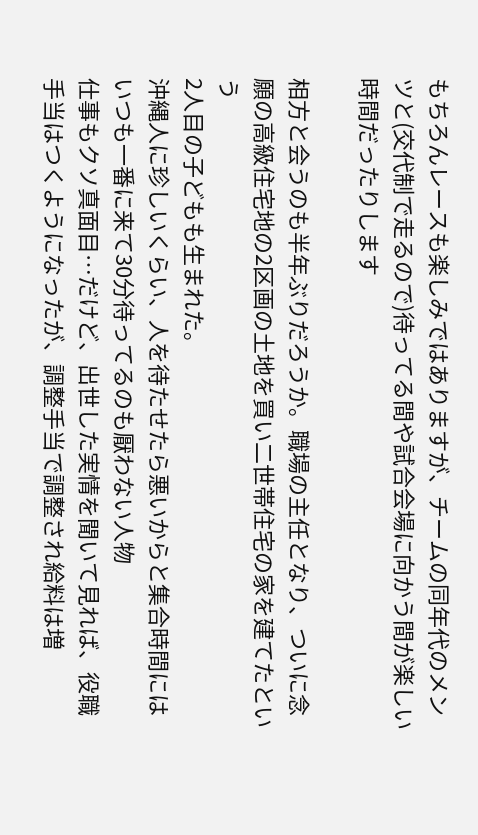もちろんレースも楽しみではありますが、チームの同年代のメンツと(交代制で走るので)待ってる間や試合会場に向かう間が楽しい時間だったりします

相方と会うのも半年ぶりだろうか。職場の主任となり、ついに念願の高級住宅地の2区画の土地を買い二世帯住宅の家を建てたという
2人目の子どもも生まれた。
沖縄人に珍しいくらい、人を待たせたら悪いからと集合時間にはいつも一番に来て30分待ってるのも厭わない人物
仕事もクソ真面目…だけど、出世した実情を聞いて見れば、役職手当はつくようになったが、調整手当で調整され給料は増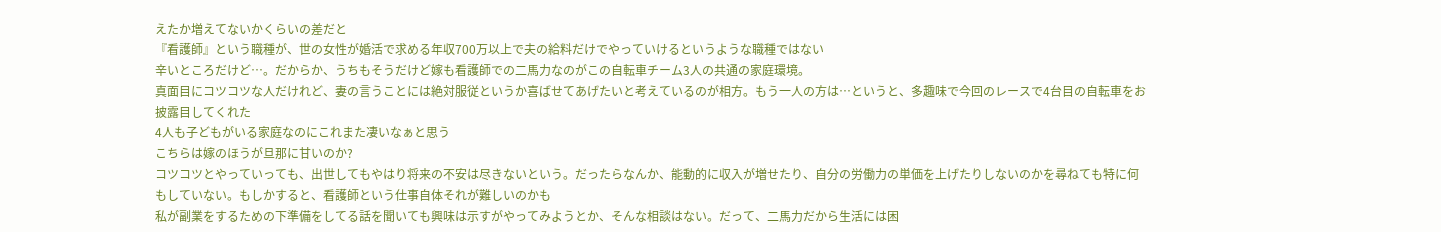えたか増えてないかくらいの差だと
『看護師』という職種が、世の女性が婚活で求める年収700万以上で夫の給料だけでやっていけるというような職種ではない
辛いところだけど…。だからか、うちもそうだけど嫁も看護師での二馬力なのがこの自転車チーム3人の共通の家庭環境。
真面目にコツコツな人だけれど、妻の言うことには絶対服従というか喜ばせてあげたいと考えているのが相方。もう一人の方は…というと、多趣味で今回のレースで4台目の自転車をお披露目してくれた
4人も子どもがいる家庭なのにこれまた凄いなぁと思う
こちらは嫁のほうが旦那に甘いのか?
コツコツとやっていっても、出世してもやはり将来の不安は尽きないという。だったらなんか、能動的に収入が増せたり、自分の労働力の単価を上げたりしないのかを尋ねても特に何もしていない。もしかすると、看護師という仕事自体それが難しいのかも
私が副業をするための下準備をしてる話を聞いても興味は示すがやってみようとか、そんな相談はない。だって、二馬力だから生活には困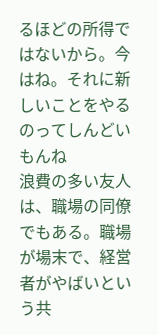るほどの所得ではないから。今はね。それに新しいことをやるのってしんどいもんね
浪費の多い友人は、職場の同僚でもある。職場が場末で、経営者がやばいという共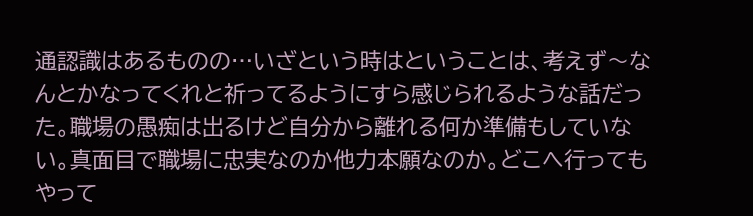通認識はあるものの…いざという時はということは、考えず〜なんとかなってくれと祈ってるようにすら感じられるような話だった。職場の愚痴は出るけど自分から離れる何か準備もしていない。真面目で職場に忠実なのか他力本願なのか。どこへ行ってもやって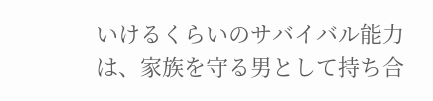いけるくらいのサバイバル能力は、家族を守る男として持ち合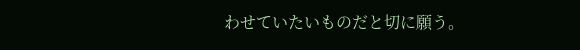わせていたいものだと切に願う。